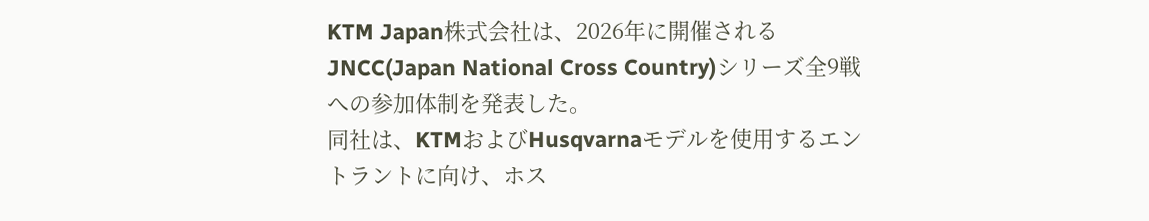KTM Japan株式会社は、2026年に開催されるJNCC(Japan National Cross Country)シリーズ全9戦への参加体制を発表した。
同社は、KTMおよびHusqvarnaモデルを使用するエントラントに向け、ホス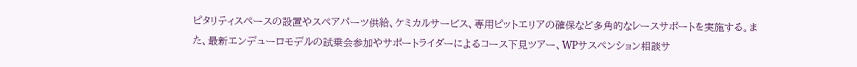ピタリティスペースの設置やスペアパーツ供給、ケミカルサービス、専用ピットエリアの確保など多角的なレースサポートを実施する。また、最新エンデューロモデルの試乗会参加やサポートライダーによるコース下見ツアー、WPサスペンション相談サ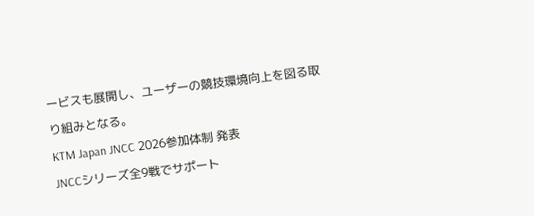ービスも展開し、ユーザーの競技環境向上を図る取り組みとなる。
KTM Japan JNCC 2026参加体制 発表
JNCCシリーズ全9戦でサポート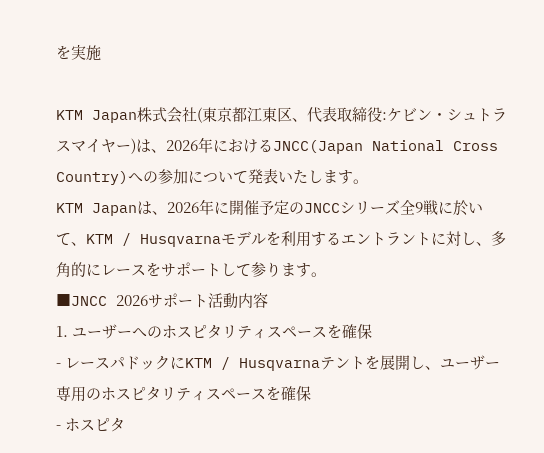を実施

KTM Japan株式会社(東京都江東区、代表取締役:ケビン・シュトラスマイヤー)は、2026年におけるJNCC(Japan National Cross Country)への参加について発表いたします。
KTM Japanは、2026年に開催予定のJNCCシリーズ全9戦に於いて、KTM / Husqvarnaモデルを利用するエントラントに対し、多角的にレースをサポートして参ります。
■JNCC 2026サポート活動内容
1. ユーザーへのホスピタリティスペースを確保
- レースパドックにKTM / Husqvarnaテントを展開し、ユーザー専用のホスピタリティスペースを確保
- ホスピタ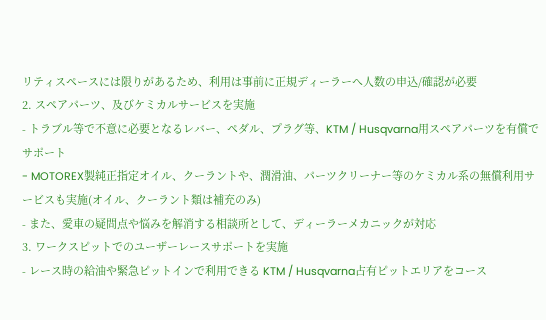リティスペースには限りがあるため、利用は事前に正規ディーラーへ人数の申込/確認が必要
2. スペアパーツ、及びケミカルサービスを実施
- トラブル等で不意に必要となるレバー、ペダル、プラグ等、KTM / Husqvarna用スペアパーツを有償でサポート
- MOTOREX製純正指定オイル、クーラントや、潤滑油、パーツクリーナー等のケミカル系の無償利用サービスも実施(オイル、クーラント類は補充のみ)
- また、愛車の疑問点や悩みを解消する相談所として、ディーラーメカニックが対応
3. ワークスピットでのユーザーレースサポートを実施
- レース時の給油や緊急ピットインで利用できる KTM / Husqvarna占有ピットエリアをコース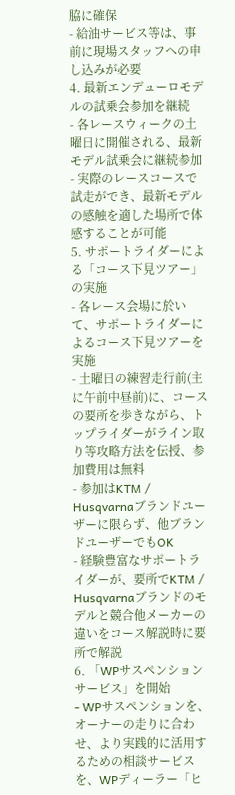脇に確保
- 給油サービス等は、事前に現場スタッフへの申し込みが必要
4. 最新エンデューロモデルの試乗会参加を継続
- 各レースウィークの土曜日に開催される、最新モデル試乗会に継続参加
- 実際のレースコースで試走ができ、最新モデルの感触を適した場所で体感することが可能
5. サポートライダーによる「コース下見ツアー」の実施
- 各レース会場に於いて、サポートライダーによるコース下見ツアーを実施
- 土曜日の練習走行前(主に午前中昼前)に、コースの要所を歩きながら、トップライダーがライン取り等攻略方法を伝授、参加費用は無料
- 参加はKTM / Husqvarnaブランドユーザーに限らず、他ブランドユーザーでもOK
- 経験豊富なサポートライダーが、要所でKTM / Husqvarnaブランドのモデルと競合他メーカーの違いをコース解説時に要所で解説
6. 「WPサスペンション サービス」を開始
- WPサスペンションを、オーナーの走りに合わせ、より実践的に活用するための相談サービスを、WPディーラー「ヒ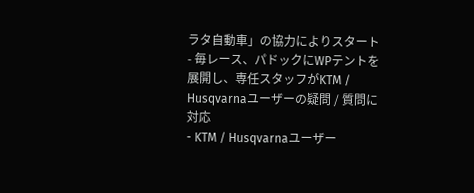ラタ自動車」の協力によりスタート
- 毎レース、パドックにWPテントを展開し、専任スタッフがKTM / Husqvarnaユーザーの疑問 / 質問に対応
- KTM / Husqvarnaユーザー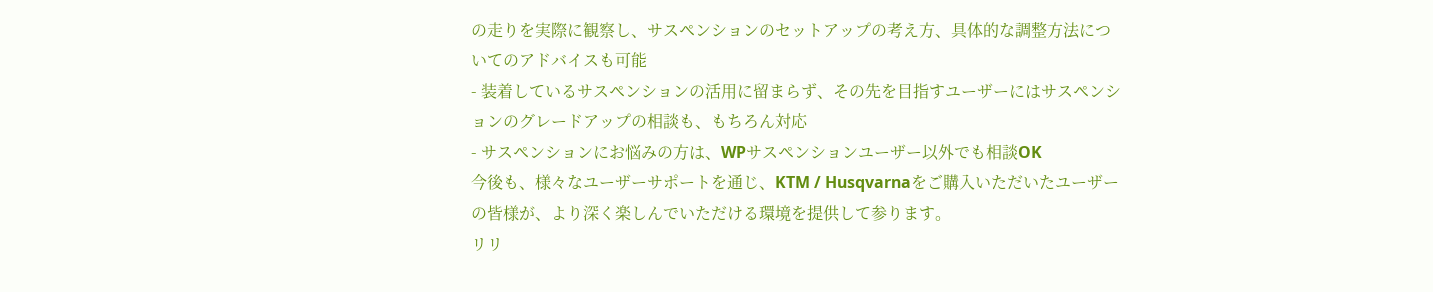の走りを実際に観察し、サスペンションのセットアップの考え方、具体的な調整方法についてのアドバイスも可能
- 装着しているサスペンションの活用に留まらず、その先を目指すユーザーにはサスペンションのグレードアップの相談も、もちろん対応
- サスペンションにお悩みの方は、WPサスペンションユーザー以外でも相談OK
今後も、様々なユーザーサポートを通じ、KTM / Husqvarnaをご購入いただいたユーザーの皆様が、より深く楽しんでいただける環境を提供して参ります。
リリ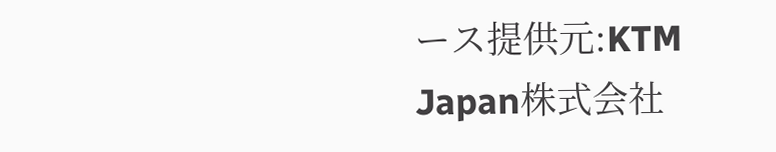ース提供元:KTM Japan株式会社